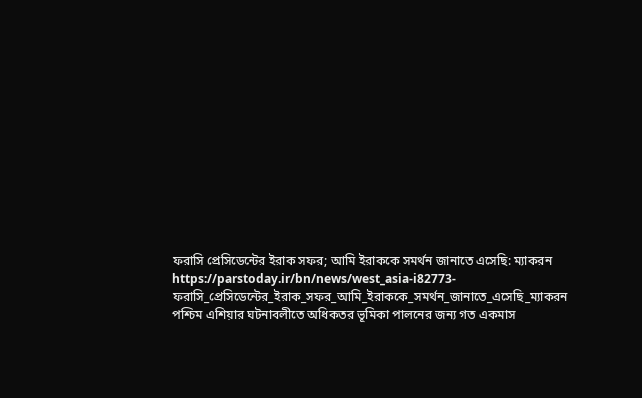ফরাসি প্রেসিডেন্টের ইরাক সফর; আমি ইরাককে সমর্থন জানাতে এসেছি: ম্যাকরন
https://parstoday.ir/bn/news/west_asia-i82773-ফরাসি_প্রেসিডেন্টের_ইরাক_সফর_আমি_ইরাককে_সমর্থন_জানাতে_এসেছি_ম্যাকরন
পশ্চিম এশিয়ার ঘটনাবলীতে অধিকতর ভূমিকা পালনের জন্য গত একমাস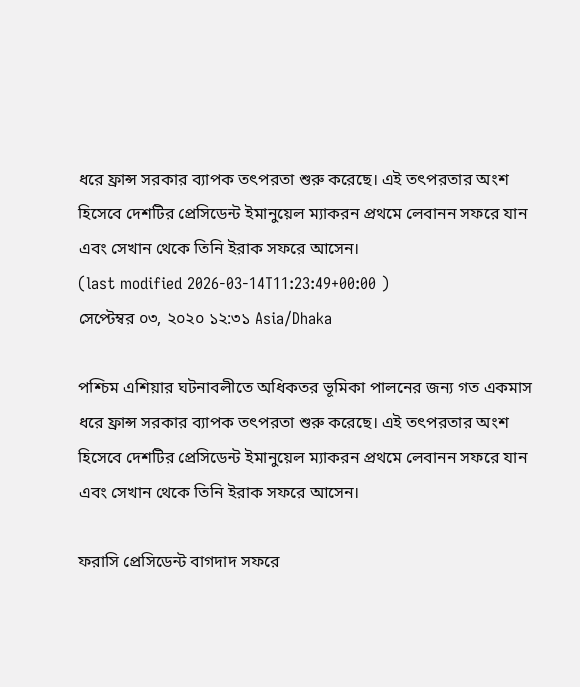ধরে ফ্রান্স সরকার ব্যাপক তৎপরতা শুরু করেছে। এই তৎপরতার অংশ হিসেবে দেশটির প্রেসিডেন্ট ইমানুয়েল ম্যাকরন প্রথমে লেবানন সফরে যান এবং সেখান থেকে তিনি ইরাক সফরে আসেন।
(last modified 2026-03-14T11:23:49+00:00 )
সেপ্টেম্বর ০৩, ২০২০ ১২:৩১ Asia/Dhaka

পশ্চিম এশিয়ার ঘটনাবলীতে অধিকতর ভূমিকা পালনের জন্য গত একমাস ধরে ফ্রান্স সরকার ব্যাপক তৎপরতা শুরু করেছে। এই তৎপরতার অংশ হিসেবে দেশটির প্রেসিডেন্ট ইমানুয়েল ম্যাকরন প্রথমে লেবানন সফরে যান এবং সেখান থেকে তিনি ইরাক সফরে আসেন।

ফরাসি প্রেসিডেন্ট বাগদাদ সফরে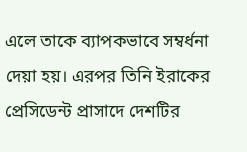এলে তাকে ব্যাপকভাবে সম্বর্ধনা দেয়া হয়। এরপর তিনি ইরাকের প্রেসিডেন্ট প্রাসাদে দেশটির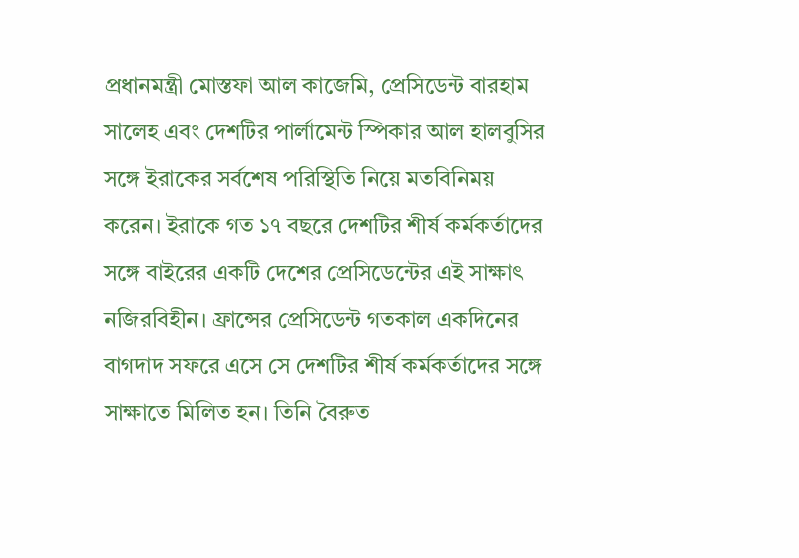প্রধানমন্ত্রী মোস্তফা আল কাজেমি, প্রেসিডেন্ট বারহাম সালেহ এবং দেশটির পার্লামেন্ট স্পিকার আল হালবুসির সঙ্গে ইরাকের সর্বশেষ পরিস্থিতি নিয়ে মতবিনিময় করেন। ইরাকে গত ১৭ বছরে দেশটির শীর্ষ কর্মকর্তাদের সঙ্গে বাইরের একটি দেশের প্রেসিডেন্টের এই সাক্ষাৎ নজিরবিহীন। ফ্রান্সের প্রেসিডেন্ট গতকাল একদিনের বাগদাদ সফরে এসে সে দেশটির শীর্ষ কর্মকর্তাদের সঙ্গে সাক্ষাতে মিলিত হন। তিনি বৈরুত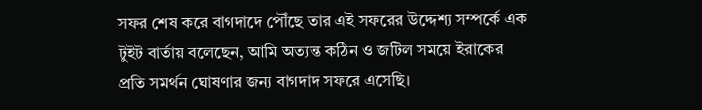সফর শেষ করে বাগদাদে পৌঁছে তার এই সফরের উদ্দেশ্য সম্পর্কে এক টুইট বার্তায় বলেছেন, আমি অত্যন্ত কঠিন ও জটিল সময়ে ইরাকের প্রতি সমর্থন ঘোষণার জন্য বাগদাদ সফরে এসেছি।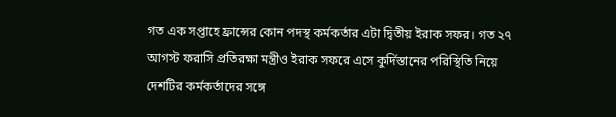গত এক সপ্তাহে ফ্রান্সের কোন পদস্থ কর্মকর্তার এটা দ্বিতীয় ইরাক সফর। গত ২৭ আগস্ট ফরাসি প্রতিরক্ষা মন্ত্রীও ইরাক সফরে এসে কুর্দিস্তানের পরিস্থিতি নিয়ে দেশটির কর্মকর্তাদের সঙ্গে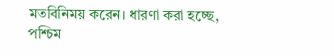মতবিনিময় করেন। ধারণা করা হচ্ছে, পশ্চিম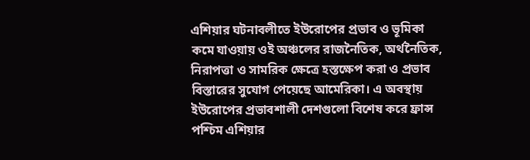এশিয়ার ঘটনাবলীতে ইউরোপের প্রভাব ও ভূমিকা কমে যাওয়ায় ওই অঞ্চলের রাজনৈতিক, অর্থনৈতিক, নিরাপত্তা ও সামরিক ক্ষেত্রে হস্তক্ষেপ করা ও প্রভাব বিস্তারের সুযোগ পেয়েছে আমেরিকা। এ অবস্থায় ইউরোপের প্রভাবশালী দেশগুলো বিশেষ করে ফ্রান্স পশ্চিম এশিয়ার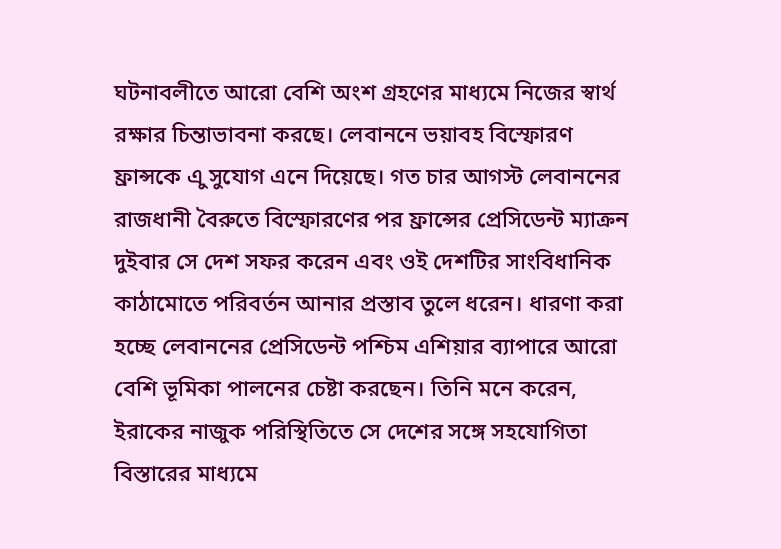ঘটনাবলীতে আরো বেশি অংশ গ্রহণের মাধ্যমে নিজের স্বার্থ রক্ষার চিন্তাভাবনা করছে। লেবাননে ভয়াবহ বিস্ফোরণ ফ্রান্সকে এু সুযোগ এনে দিয়েছে। গত চার আগস্ট লেবাননের রাজধানী বৈরুতে বিস্ফোরণের পর ফ্রান্সের প্রেসিডেন্ট ম্যাক্রন দুইবার সে দেশ সফর করেন এবং ওই দেশটির সাংবিধানিক কাঠামোতে পরিবর্তন আনার প্রস্তাব তুলে ধরেন। ধারণা করা হচ্ছে লেবাননের প্রেসিডেন্ট পশ্চিম এশিয়ার ব্যাপারে আরো বেশি ভূমিকা পালনের চেষ্টা করছেন। তিনি মনে করেন, ইরাকের নাজুক পরিস্থিতিতে সে দেশের সঙ্গে সহযোগিতা বিস্তারের মাধ্যমে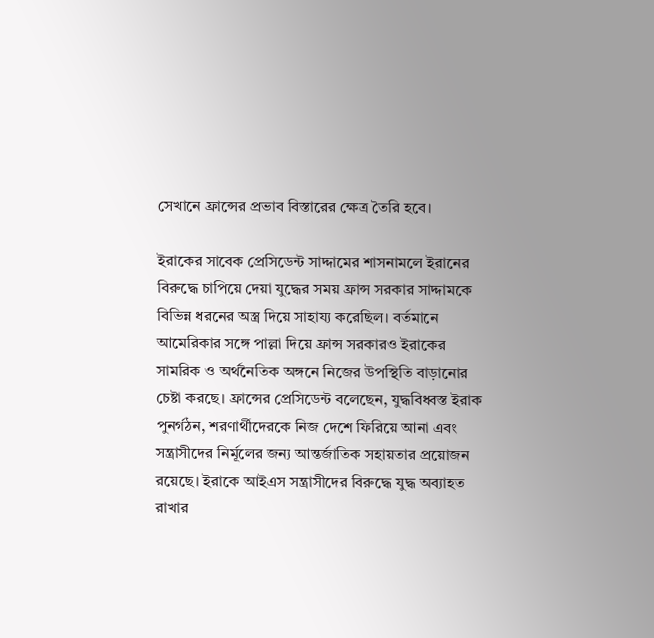সেখানে ফ্রান্সের প্রভাব বিস্তারের ক্ষেত্র তৈরি হবে।

ইরাকের সাবেক প্রেসিডেন্ট সাদ্দামের শাসনামলে ইরানের বিরুদ্ধে চাপিয়ে দেয়া যুদ্ধের সময় ফ্রান্স সরকার সাদ্দামকে বিভিন্ন ধরনের অস্ত্র দিয়ে সাহায্য করেছিল। বর্তমানে আমেরিকার সঙ্গে পাল্লা দিয়ে ফ্রান্স সরকারও ইরাকের সামরিক ও অর্থনৈতিক অঙ্গনে নিজের উপস্থিতি বাড়ানোর চেষ্টা করছে। ফ্রান্সের প্রেসিডেন্ট বলেছেন, যুদ্ধবিধ্বস্ত ইরাক পুনর্গঠন, শরণার্থীদেরকে নিজ দেশে ফিরিয়ে আনা এবং সন্ত্রাসীদের নির্মূলের জন্য আন্তর্জাতিক সহায়তার প্রয়োজন রয়েছে। ইরাকে আইএস সন্ত্রাসীদের বিরুদ্ধে যুদ্ধ অব্যাহত রাখার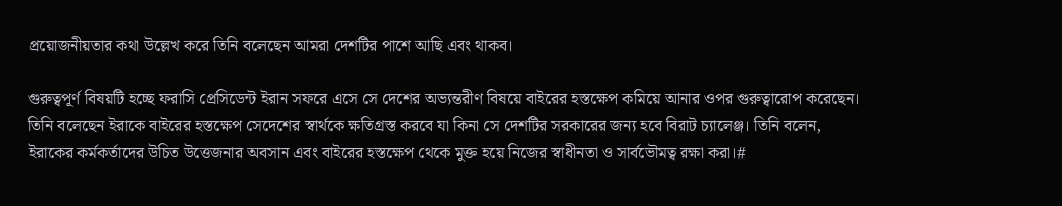প্রয়োজনীয়তার কথা উল্লেখ করে তিনি বলেছেন আমরা দেশটির পাশে আছি এবং থাকব।

গুরুত্বপূর্ণ বিষয়টি হচ্ছে ফরাসি প্রেসিডেন্ট ইরান সফরে এসে সে দেশের অভ্যন্তরীণ বিষয়ে বাইরের হস্তক্ষেপ কমিয়ে আনার ওপর গুরুত্বারোপ করেছেন। তিনি বলেছেন ইরাকে বাইরের হস্তক্ষেপ সেদেশের স্বার্থকে ক্ষতিগ্রস্ত করবে যা কিনা সে দেশটির সরকারের জন্য হবে বিরাট চ্যালেঞ্জ। তিনি বলেন, ইরাকের কর্মকর্তাদের উচিত উত্তেজনার অবসান এবং বাইরের হস্তক্ষেপ থেকে মুক্ত হয়ে নিজের স্বাধীনতা ও সার্বভৌমত্ব রক্ষা করা।#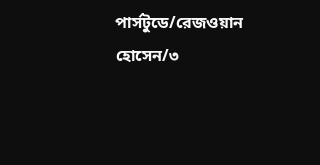পার্সটুডে/রেজওয়ান হোসেন/৩